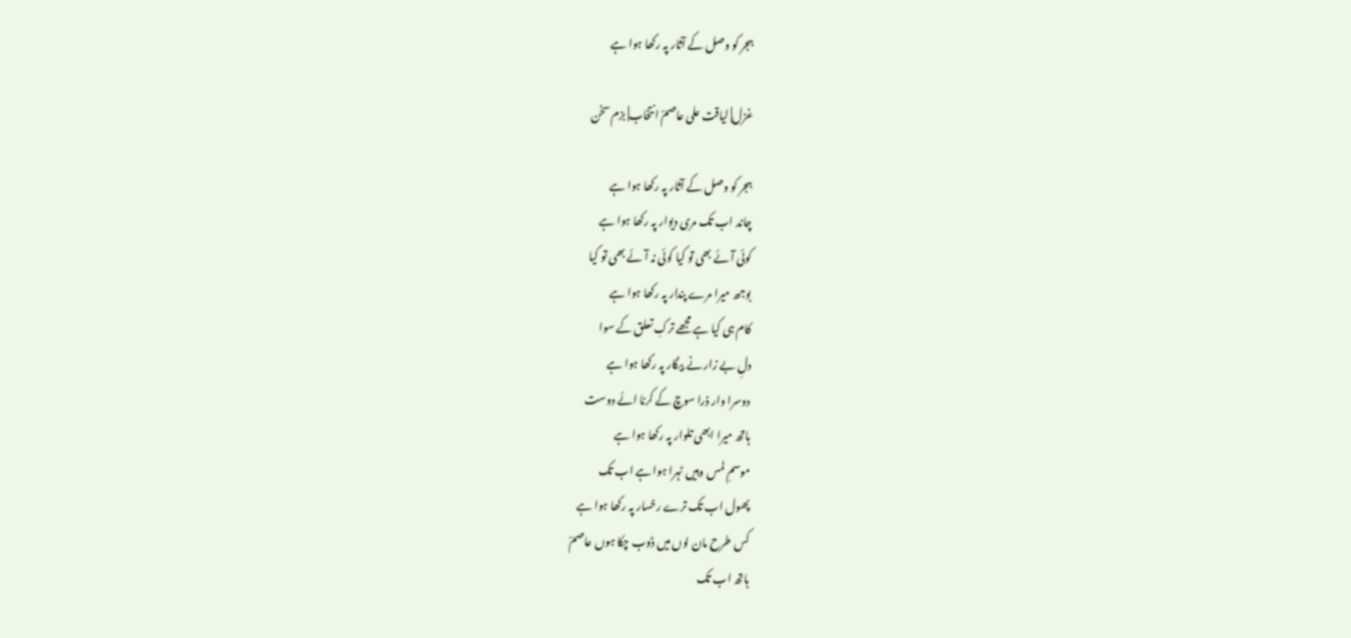ہجر کو وصل کے آثار پہ رکھا ہوا ہے

غزل| لیاقت علی عاصمؔ انتخاب| بزم سخن

ہجر کو وصل کے آثار پہ رکھا ہوا ہے
چاند اب تک مری دیوار پہ رکھا ہوا ہے
کوئی آئے بھی تو کیا کوئی نہ آئے بھی تو کیا
بوجھ میرا مرے پندار پہ رکھا ہوا ہے
کام ہی کیا ہے مجھے ترکِ تعلق کے سوا
دلِ بے زار نے بیگار پہ رکھا ہوا ہے
دوسرا وار ذرا سوچ کے کرنا ائے دوست
ہاتھ میرا ابھی تلوار پہ رکھا ہوا ہے
موسمِ لمس وہیں ٹہرا ہوا ہے اب تک
پھول اب تک ترے رخسار پہ رکھا ہوا ہے
کس طرح مان لوں میں ڈوب چکا ہوں عاصمؔ
ہاتھ اب تک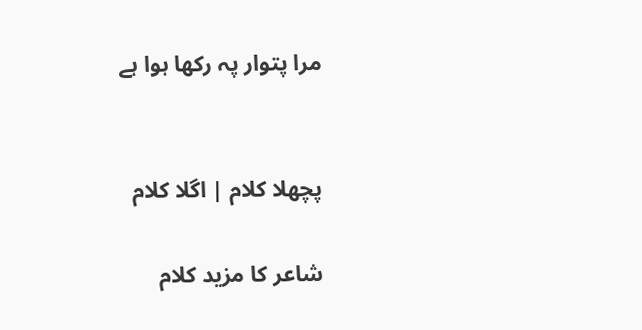مرا پتوار پہ رکھا ہوا ہے


پچھلا کلام | اگلا کلام

شاعر کا مزید کلام